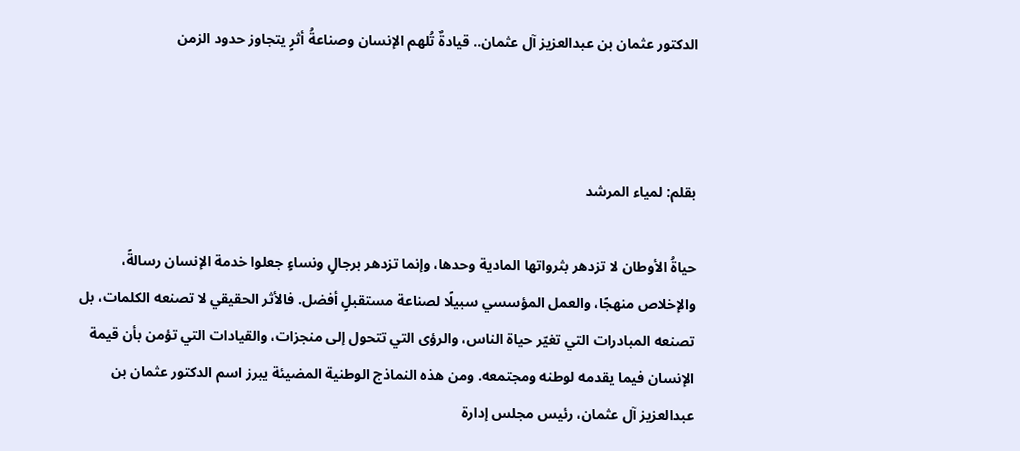الدكتور عثمان بن عبدالعزيز آل عثمان.. قيادةٌ تُلهم الإنسان وصناعةُ أثرٍ يتجاوز حدود الزمن



بقلم: لمياء المرشد

حياةُ الأوطان لا تزدهر بثرواتها المادية وحدها، وإنما تزدهر برجالٍ ونساءٍ جعلوا خدمة الإنسان رسالةً، والإخلاص منهجًا، والعمل المؤسسي سبيلًا لصناعة مستقبلٍ أفضل. فالأثر الحقيقي لا تصنعه الكلمات، بل تصنعه المبادرات التي تغيّر حياة الناس، والرؤى التي تتحول إلى منجزات، والقيادات التي تؤمن بأن قيمة الإنسان فيما يقدمه لوطنه ومجتمعه. ومن هذه النماذج الوطنية المضيئة يبرز اسم الدكتور عثمان بن عبدالعزيز آل عثمان، رئيس مجلس إدارة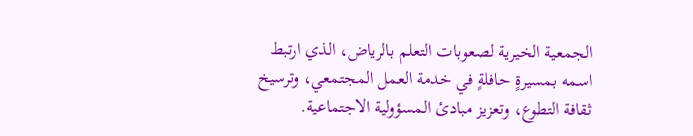الجمعية الخيرية لصعوبات التعلم بالرياض، الذي ارتبط اسمه بمسيرةٍ حافلةٍ في خدمة العمل المجتمعي، وترسيخ ثقافة التطوع، وتعزيز مبادئ المسؤولية الاجتماعية.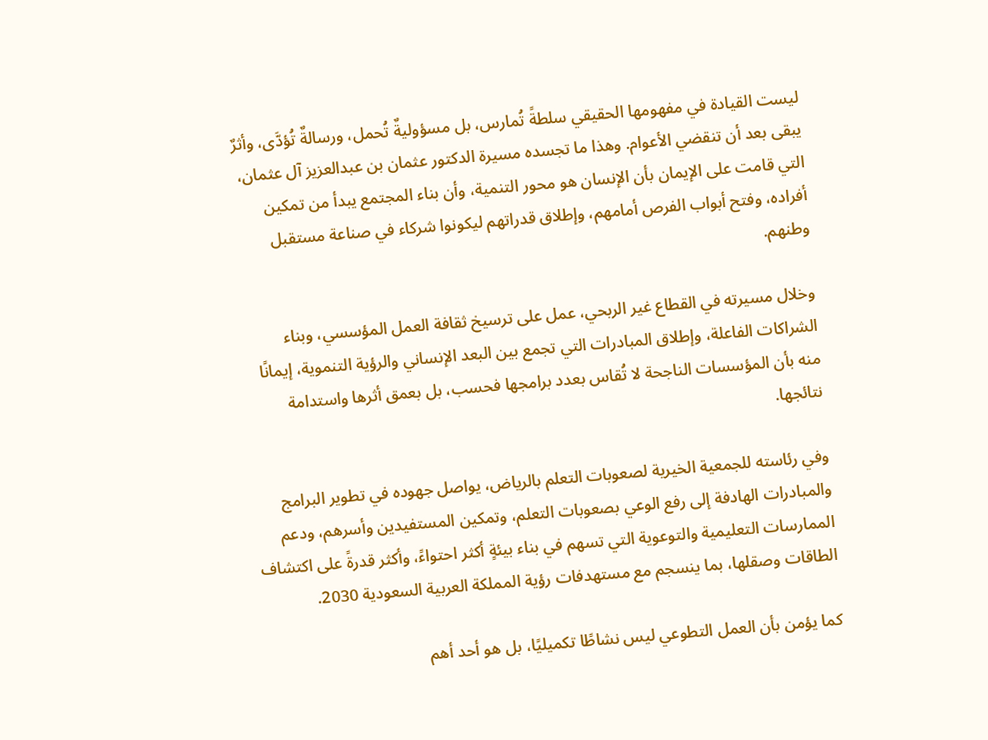ليست القيادة في مفهومها الحقيقي سلطةً تُمارس، بل مسؤوليةٌ تُحمل، ورسالةٌ تُؤدَّى، وأثرٌ يبقى بعد أن تنقضي الأعوام. وهذا ما تجسده مسيرة الدكتور عثمان بن عبدالعزيز آل عثمان، التي قامت على الإيمان بأن الإنسان هو محور التنمية، وأن بناء المجتمع يبدأ من تمكين أفراده، وفتح أبواب الفرص أمامهم، وإطلاق قدراتهم ليكونوا شركاء في صناعة مستقبل وطنهم.

وخلال مسيرته في القطاع غير الربحي، عمل على ترسيخ ثقافة العمل المؤسسي، وبناء الشراكات الفاعلة، وإطلاق المبادرات التي تجمع بين البعد الإنساني والرؤية التنموية، إيمانًا منه بأن المؤسسات الناجحة لا تُقاس بعدد برامجها فحسب، بل بعمق أثرها واستدامة نتائجها.

وفي رئاسته للجمعية الخيرية لصعوبات التعلم بالرياض، يواصل جهوده في تطوير البرامج والمبادرات الهادفة إلى رفع الوعي بصعوبات التعلم، وتمكين المستفيدين وأسرهم، ودعم الممارسات التعليمية والتوعوية التي تسهم في بناء بيئةٍ أكثر احتواءً، وأكثر قدرةً على اكتشاف الطاقات وصقلها، بما ينسجم مع مستهدفات رؤية المملكة العربية السعودية 2030.

كما يؤمن بأن العمل التطوعي ليس نشاطًا تكميليًا، بل هو أحد أهم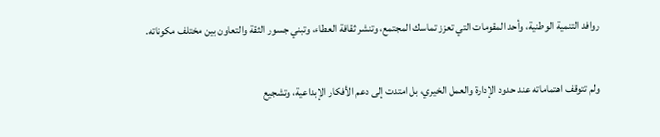روافد التنمية الوطنية، وأحد المقومات التي تعزز تماسك المجتمع، وتنشر ثقافة العطاء، وتبني جسور الثقة والتعاون بين مختلف مكوناته.

ولم تتوقف اهتماماته عند حدود الإدارة والعمل الخيري، بل امتدت إلى دعم الأفكار الإبداعية، وتشجيع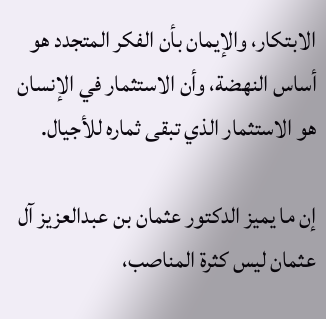الابتكار، والإيمان بأن الفكر المتجدد هو أساس النهضة، وأن الاستثمار في الإنسان هو الاستثمار الذي تبقى ثماره للأجيال.

إن ما يميز الدكتور عثمان بن عبدالعزيز آل عثمان ليس كثرة المناصب،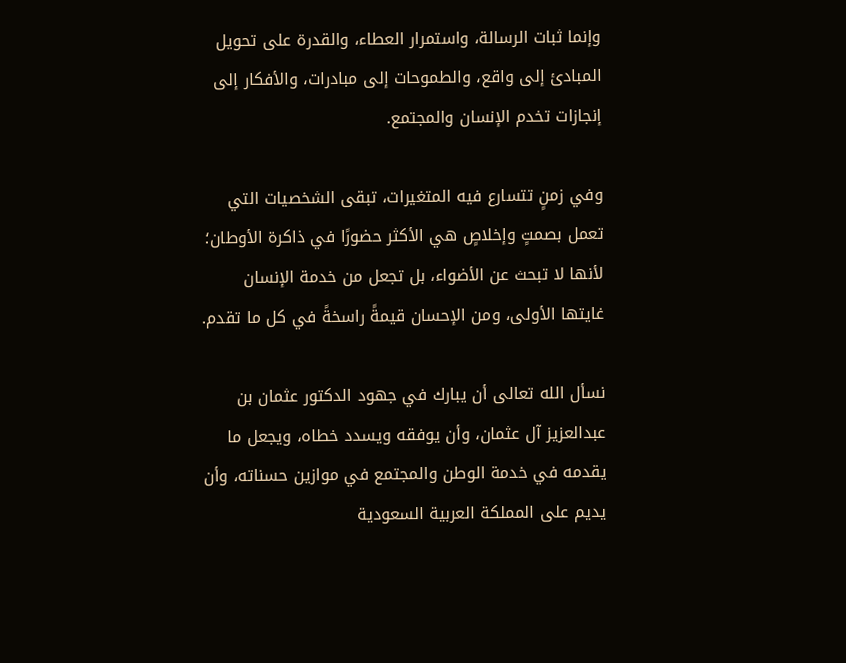وإنما ثبات الرسالة، واستمرار العطاء، والقدرة على تحويل المبادئ إلى واقع، والطموحات إلى مبادرات، والأفكار إلى إنجازات تخدم الإنسان والمجتمع.

وفي زمنٍ تتسارع فيه المتغيرات، تبقى الشخصيات التي تعمل بصمتٍ وإخلاصٍ هي الأكثر حضورًا في ذاكرة الأوطان؛ لأنها لا تبحث عن الأضواء، بل تجعل من خدمة الإنسان غايتها الأولى، ومن الإحسان قيمةً راسخةً في كل ما تقدم.

نسأل الله تعالى أن يبارك في جهود الدكتور عثمان بن عبدالعزيز آل عثمان، وأن يوفقه ويسدد خطاه، ويجعل ما يقدمه في خدمة الوطن والمجتمع في موازين حسناته، وأن يديم على المملكة العربية السعودية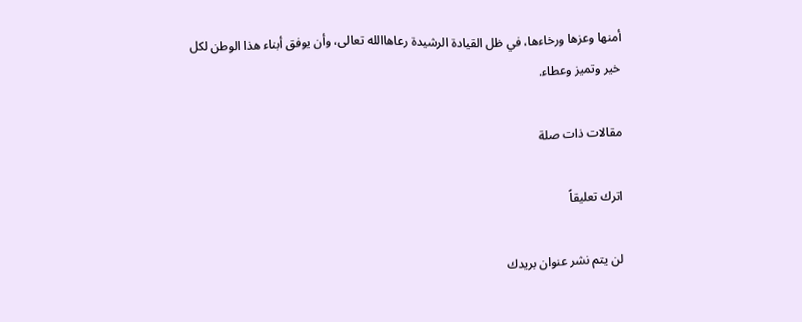أمنها وعزها ورخاءها، في ظل القيادة الرشيدة رعاهاالله تعالى، وأن يوفق أبناء هذا الوطن لكل خير وتميز وعطاء.

مقالات ذات صلة

اترك تعليقاً

لن يتم نشر عنوان بريدك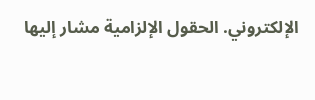الإلكتروني. الحقول الإلزامية مشار إليها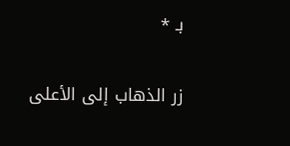بـ *

زر الذهاب إلى الأعلى